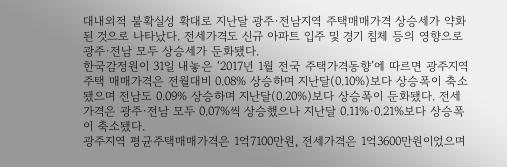대내외적 불확실성 확대로 지난달 광주·전남지역 주택매매가격 상승세가 약화된 것으로 나타났다. 전세가격도 신규 아파트 입주 및 경기 침체 등의 영향으로 광주·전남 모두 상승세가 둔화됐다.
한국감정원이 31일 내놓은 ‘2017년 1월 전국 주택가격동향’에 따르면 광주지역 주택 매매가격은 전월대비 0.08% 상승하며 지난달(0.10%)보다 상승폭이 축소됐으며 전남도 0.09% 상승하며 지난달(0.20%)보다 상승폭이 둔화됐다. 전세가격은 광주·전남 모두 0.07%씩 상승했으나 지난달 0.11%·0.21%보다 상승폭이 축소됐다.
광주지역 평균주택매매가격은 1억7100만원, 전세가격은 1억3600만원이었으며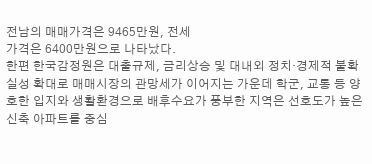전남의 매매가격은 9465만원, 전세
가격은 6400만원으로 나타났다.
한편 한국감정원은 대출규제, 금리상승 및 대내외 정치·경제적 불확실성 확대로 매매시장의 관망세가 이어지는 가운데 학군, 교통 등 양호한 입지와 생활환경으로 배후수요가 풍부한 지역은 선호도가 높은 신축 아파트를 중심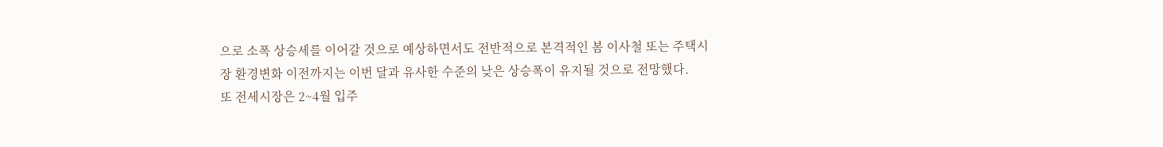으로 소폭 상승세를 이어갈 것으로 예상하면서도 전반적으로 본격적인 봄 이사철 또는 주택시장 환경변화 이전까지는 이번 달과 유사한 수준의 낮은 상승폭이 유지될 것으로 전망했다.
또 전세시장은 2~4월 입주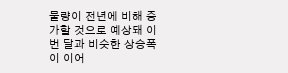물량이 전년에 비해 증가할 것으로 예상돼 이번 달과 비슷한 상승폭이 이어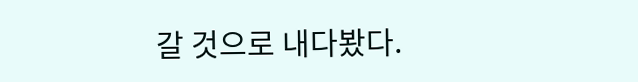갈 것으로 내다봤다.